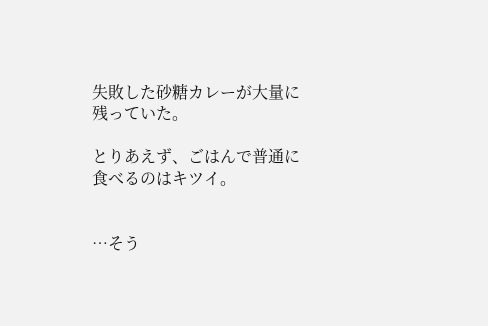失敗した砂糖カレーが大量に残っていた。

とりあえず、ごはんで普通に食べるのはキツイ。


…そう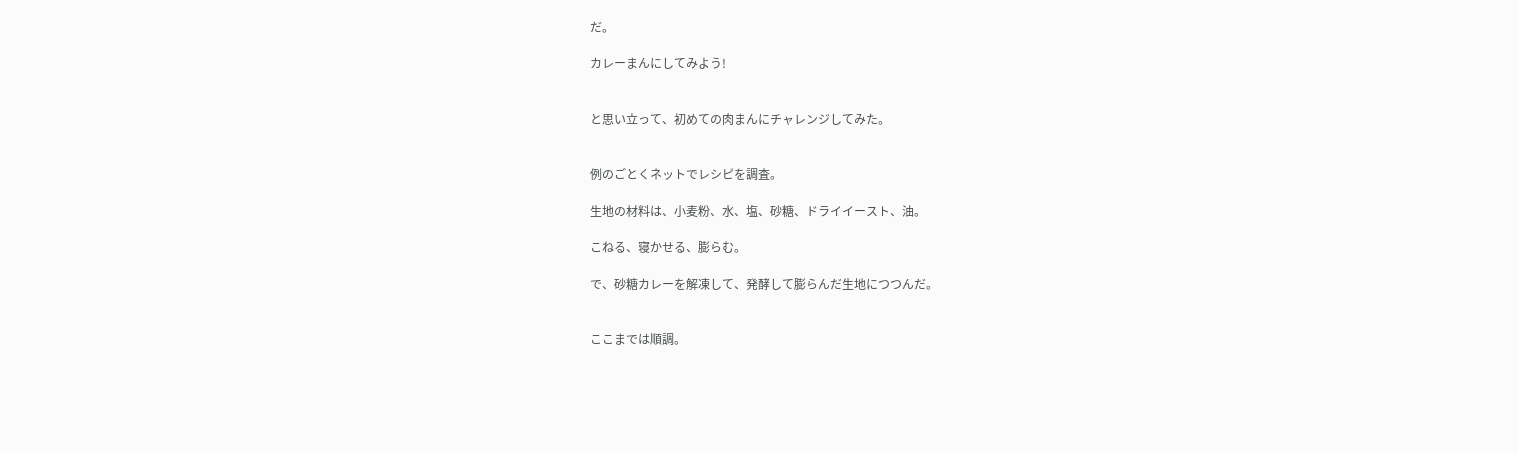だ。

カレーまんにしてみよう!


と思い立って、初めての肉まんにチャレンジしてみた。


例のごとくネットでレシピを調査。

生地の材料は、小麦粉、水、塩、砂糖、ドライイースト、油。

こねる、寝かせる、膨らむ。

で、砂糖カレーを解凍して、発酵して膨らんだ生地につつんだ。


ここまでは順調。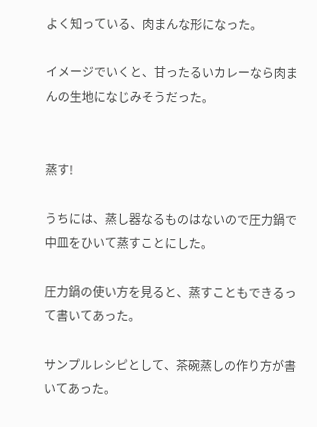よく知っている、肉まんな形になった。

イメージでいくと、甘ったるいカレーなら肉まんの生地になじみそうだった。


蒸す!

うちには、蒸し器なるものはないので圧力鍋で中皿をひいて蒸すことにした。

圧力鍋の使い方を見ると、蒸すこともできるって書いてあった。

サンプルレシピとして、茶碗蒸しの作り方が書いてあった。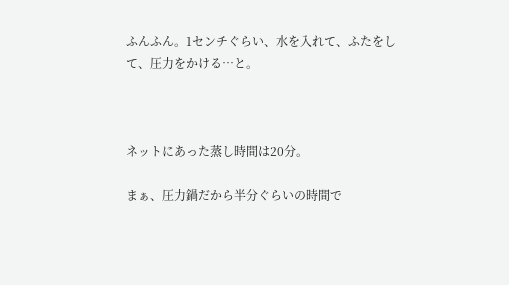ふんふん。1センチぐらい、水を入れて、ふたをして、圧力をかける…と。



ネットにあった蒸し時間は20分。

まぁ、圧力鍋だから半分ぐらいの時間で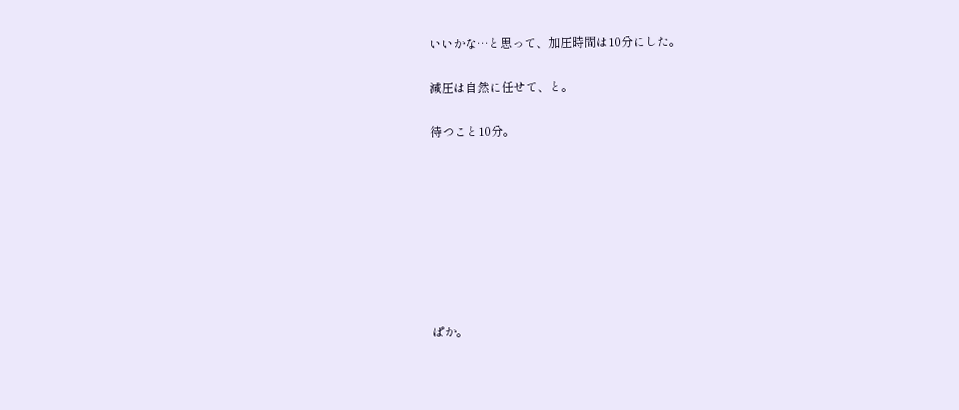いいかな…と思って、加圧時間は10分にした。

減圧は自然に任せて、と。

待つこと10分。








ぱか。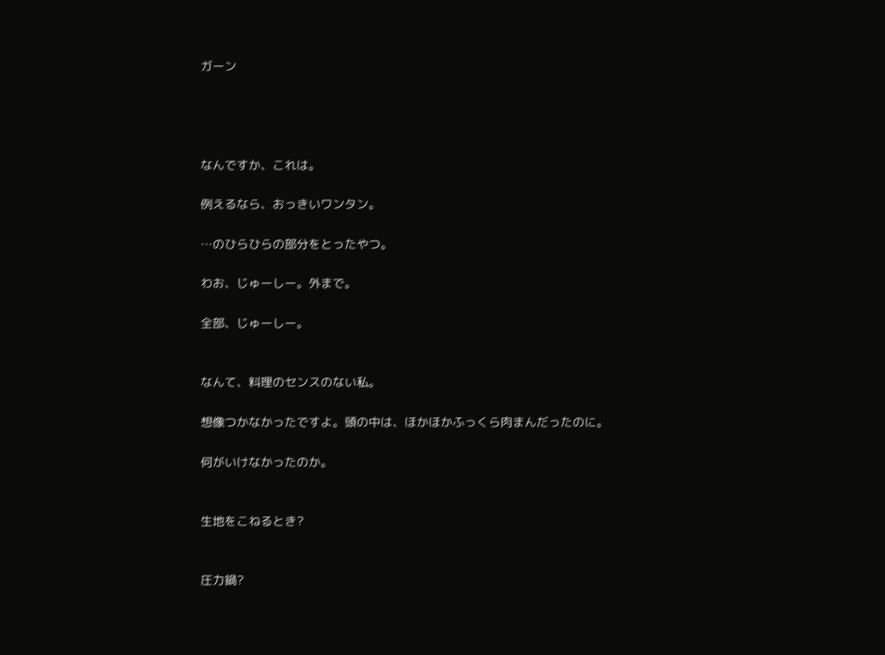ガーン




なんですか、これは。

例えるなら、おっきいワンタン。

…のひらひらの部分をとったやつ。

わお、じゅーしー。外まで。

全部、じゅーしー。


なんて、料理のセンスのない私。

想像つかなかったですよ。頭の中は、ほかほかふっくら肉まんだったのに。

何がいけなかったのか。


生地をこねるとき?


圧力鍋?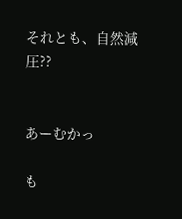それとも、自然減圧??


あーむかっ

も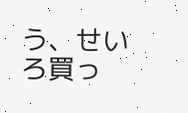う、せいろ買っ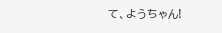て、ようちゃん!